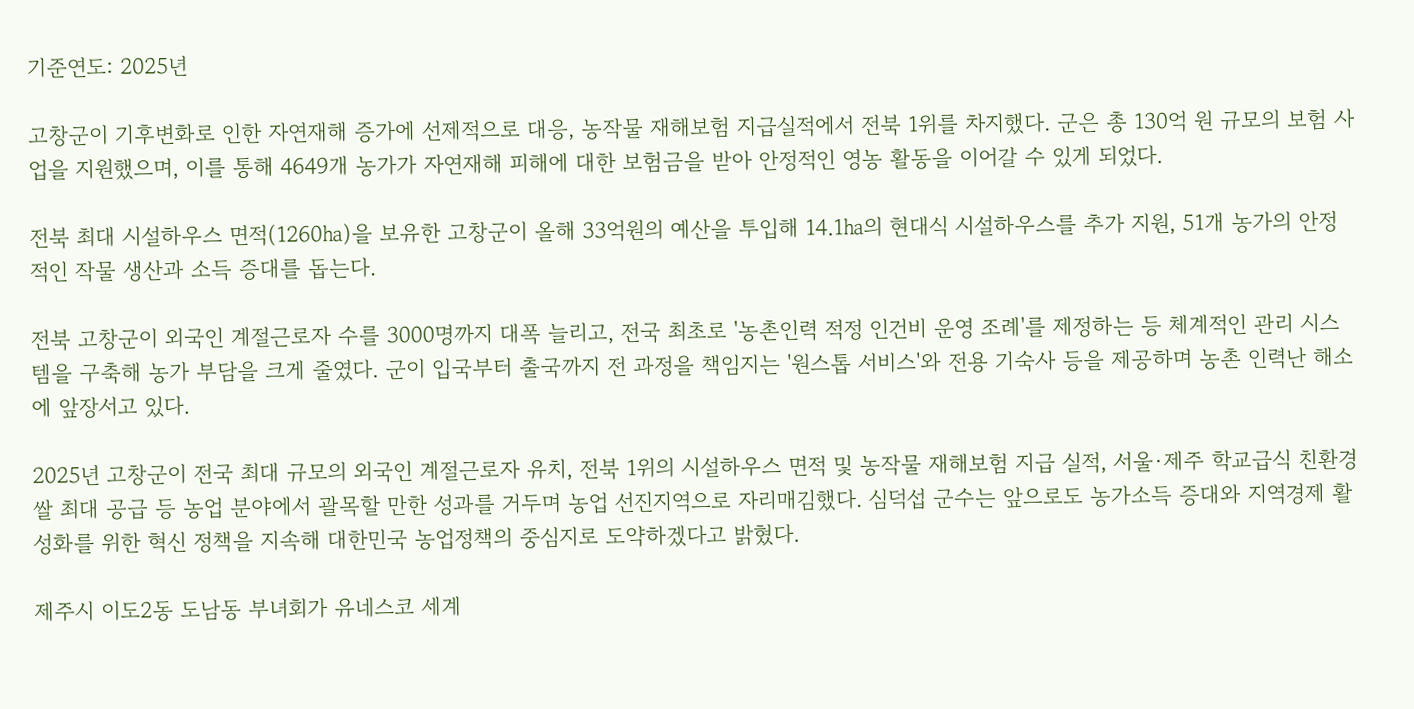기준연도: 2025년

고창군이 기후변화로 인한 자연재해 증가에 선제적으로 대응, 농작물 재해보험 지급실적에서 전북 1위를 차지했다. 군은 총 130억 원 규모의 보험 사업을 지원했으며, 이를 통해 4649개 농가가 자연재해 피해에 대한 보험금을 받아 안정적인 영농 활동을 이어갈 수 있게 되었다.

전북 최대 시설하우스 면적(1260㏊)을 보유한 고창군이 올해 33억원의 예산을 투입해 14.1㏊의 현대식 시설하우스를 추가 지원, 51개 농가의 안정적인 작물 생산과 소득 증대를 돕는다.

전북 고창군이 외국인 계절근로자 수를 3000명까지 대폭 늘리고, 전국 최초로 '농촌인력 적정 인건비 운영 조례'를 제정하는 등 체계적인 관리 시스템을 구축해 농가 부담을 크게 줄였다. 군이 입국부터 출국까지 전 과정을 책임지는 '원스톱 서비스'와 전용 기숙사 등을 제공하며 농촌 인력난 해소에 앞장서고 있다.

2025년 고창군이 전국 최대 규모의 외국인 계절근로자 유치, 전북 1위의 시설하우스 면적 및 농작물 재해보험 지급 실적, 서울·제주 학교급식 친환경 쌀 최대 공급 등 농업 분야에서 괄목할 만한 성과를 거두며 농업 선진지역으로 자리매김했다. 심덕섭 군수는 앞으로도 농가소득 증대와 지역경제 활성화를 위한 혁신 정책을 지속해 대한민국 농업정책의 중심지로 도약하겠다고 밝혔다.

제주시 이도2동 도남동 부녀회가 유네스코 세계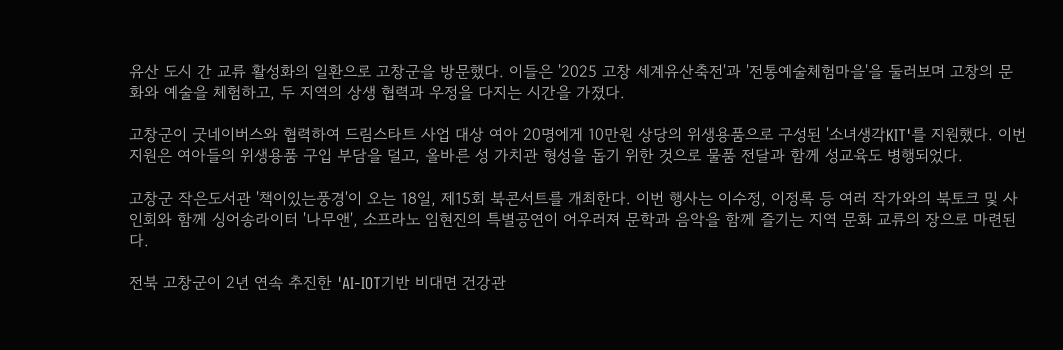유산 도시 간 교류 활성화의 일환으로 고창군을 방문했다. 이들은 '2025 고창 세계유산축전'과 '전통예술체험마을'을 둘러보며 고창의 문화와 예술을 체험하고, 두 지역의 상생 협력과 우정을 다지는 시간을 가졌다.

고창군이 굿네이버스와 협력하여 드림스타트 사업 대상 여아 20명에게 10만원 상당의 위생용품으로 구성된 '소녀생각KIT'를 지원했다. 이번 지원은 여아들의 위생용품 구입 부담을 덜고, 올바른 성 가치관 형성을 돕기 위한 것으로 물품 전달과 함께 성교육도 병행되었다.

고창군 작은도서관 '책이있는풍경'이 오는 18일, 제15회 북콘서트를 개최한다. 이번 행사는 이수정, 이정록 등 여러 작가와의 북토크 및 사인회와 함께 싱어송라이터 '나무앤', 소프라노 임현진의 특별공연이 어우러져 문학과 음악을 함께 즐기는 지역 문화 교류의 장으로 마련된다.

전북 고창군이 2년 연속 추진한 'AI-IOT기반 비대면 건강관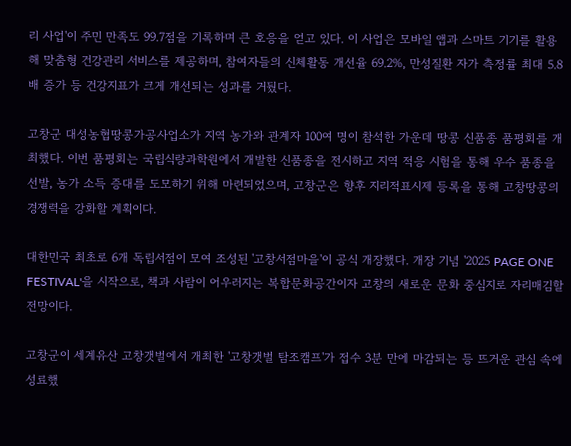리 사업'이 주민 만족도 99.7점을 기록하며 큰 호응을 얻고 있다. 이 사업은 모바일 앱과 스마트 기기를 활용해 맞춤형 건강관리 서비스를 제공하며, 참여자들의 신체활동 개선율 69.2%, 만성질환 자가 측정률 최대 5.8배 증가 등 건강지표가 크게 개선되는 성과를 거뒀다.

고창군 대성농협땅콩가공사업소가 지역 농가와 관계자 100여 명이 참석한 가운데 땅콩 신품종 품평회를 개최했다. 이번 품평회는 국립식량과학원에서 개발한 신품종을 전시하고 지역 적응 시험을 통해 우수 품종을 선발, 농가 소득 증대를 도모하기 위해 마련되었으며, 고창군은 향후 지리적표시제 등록을 통해 고창땅콩의 경쟁력을 강화할 계획이다.

대한민국 최초로 6개 독립서점이 모여 조성된 '고창서점마을'이 공식 개장했다. 개장 기념 '2025 PAGE ONE FESTIVAL'을 시작으로, 책과 사람이 어우러지는 복합문화공간이자 고창의 새로운 문화 중심지로 자리매김할 전망이다.

고창군이 세계유산 고창갯벌에서 개최한 '고창갯벌 탐조캠프'가 접수 3분 만에 마감되는 등 뜨거운 관심 속에 성료했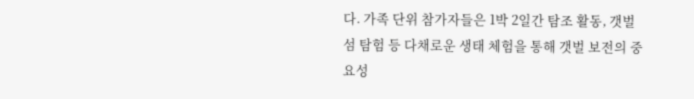다. 가족 단위 참가자들은 1박 2일간 탐조 활동, 갯벌 섬 탐험 등 다채로운 생태 체험을 통해 갯벌 보전의 중요성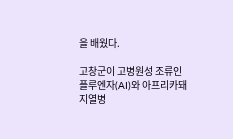을 배웠다.

고창군이 고병원성 조류인플루엔자(AI)와 아프리카돼지열병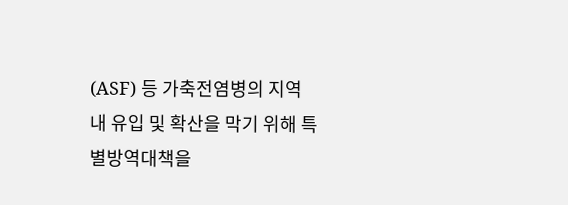(ASF) 등 가축전염병의 지역 내 유입 및 확산을 막기 위해 특별방역대책을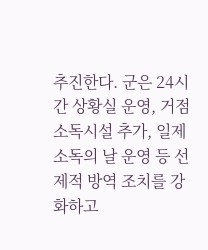추진한다. 군은 24시간 상황실 운영, 거점소독시설 추가, 일제 소독의 날 운영 등 선제적 방역 조치를 강화하고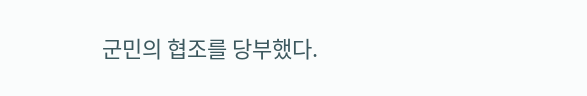군민의 협조를 당부했다.